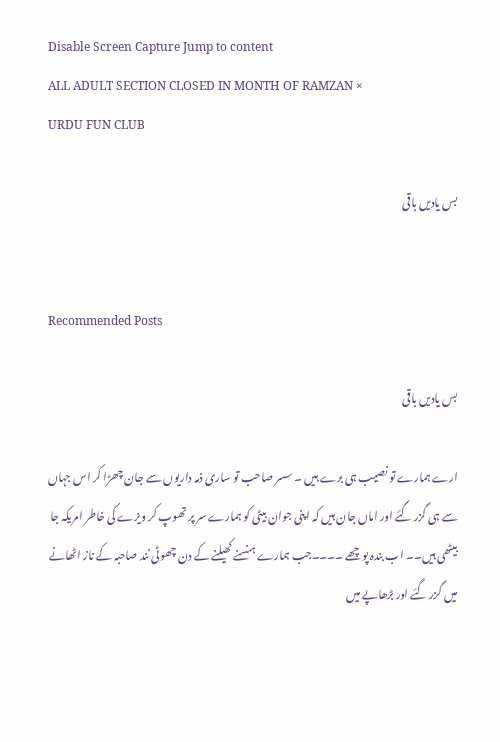Disable Screen Capture Jump to content
ALL ADULT SECTION CLOSED IN MONTH OF RAMZAN ×
URDU FUN CLUB

بس یادیں باقی


Recommended Posts

بس یادیں باقی

ارے ہمارے تو نصیب ہی برے ہیں ۔ سسر صاحب تو ساری ذمہ داریوں سے جان چھڑا کر اس جہاں سے ہی گزر گئے اور اماں جان ہیں کہ اپنی جوان بیٹی کو ہمارے سر پر تھوپ کر ویزے کی خاطر امریکہ جا بیٹھی ہیں۔۔ اب بندہ پوچھے ۔۔۔۔جب ہمارے ہنسنے کھیلنے کے دن چھوٹی نند صاحبہ کے ناز اٹھانے میں گزر گئے اور بڑھاپے میں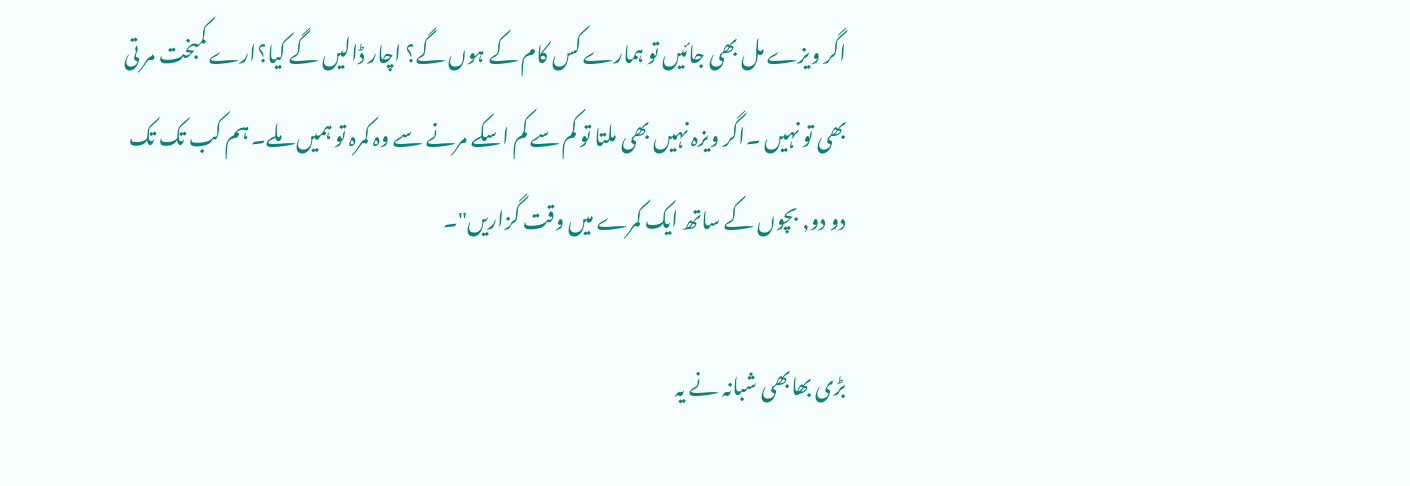اگر ویزے مل بھی جائیں تو ہمارے کس کام کے ہوں گے؟ اچار ڈالیں گے کیا؟ارے کمبخت مر تی بھی تو نہیں ۔اگر ویزہ نہیں بھی ملتا تو کم سے کم اسکے مرنے سے وہ کمرہ تو ہمیں ملے۔ ہم کب تک تک دو دو, بچوں کے ساتھ ایک کمرے میں وقت گزاریں"۔

بڑی بھابھی شبانہ نے یہ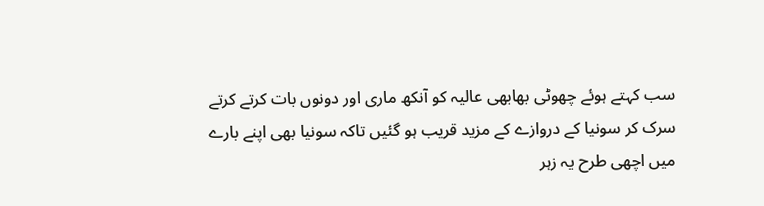سب کہتے ہوئے چھوٹی بھابھی عالیہ کو آنکھ ماری اور دونوں بات کرتے کرتے سرک کر سونیا کے دروازے کے مزید قریب ہو گئیں تاکہ سونیا بھی اپنے بارے میں اچھی طرح یہ زہر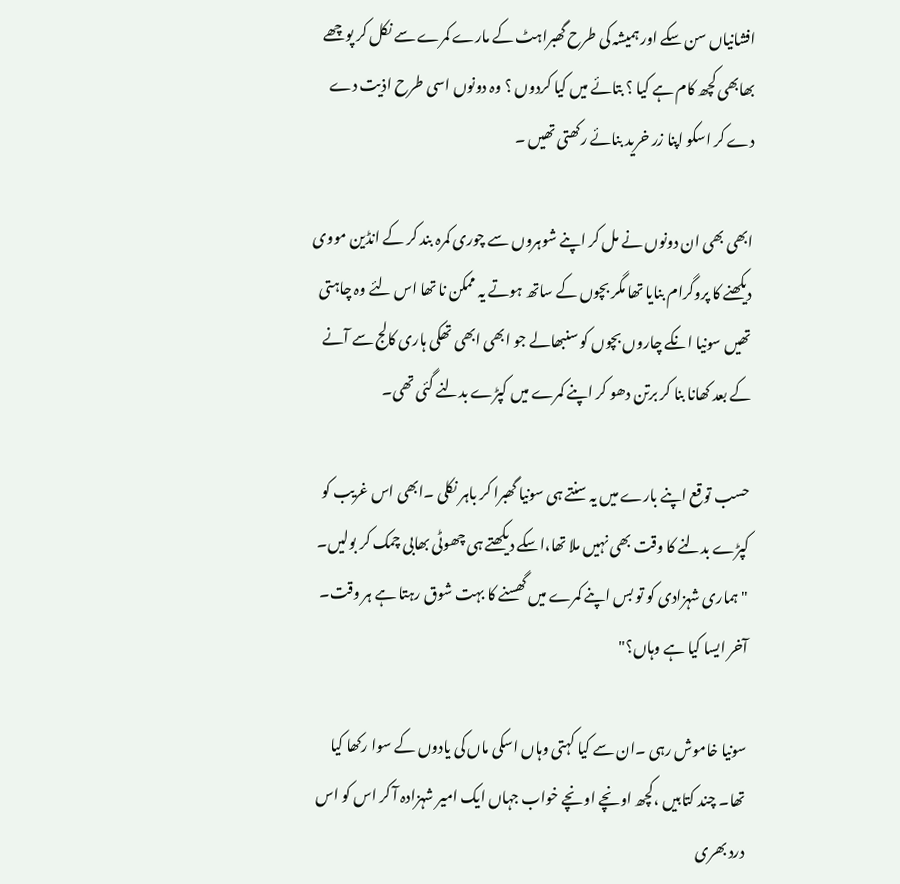افشانیاں سن سکے اور ہمیشہ کی طرح گھبراہٹ کے مارے کمرے سے نکل کر پوچھے بھابھی کچھ کام ہے کیا ؟ بتائے میں کیا کردوں ؟ وہ دونوں اسی طرح اذیت دے دے کر اسکو اپنا زر خرید بنائے رکھتی تھیں ۔

ابھی بھی ان دونوں نے مل کر اپنے شوہروں سے چوری کمرہ بند کر کے انڈین مووی دیکھنے کا پروگرام بنایا تھا مگر بچوں کے ساتھ ہوتے یہ ممکن نا تھا اس لئے وہ چاہتی تھیں سونیا انکے چاروں بچوں کو سنبھالے جو ابھی ابھی تھکی ہاری کالج سے آنے کے بعد کھانا بنا کر برتن دھو کر اپنے کمرے میں کپڑے بدلنے گئی تھی۔

حسب توقع اپنے بارے میں یہ سنتے ہی سونیا گھبرا کر باہر نکلی ۔ابھی اس غریب کو کپڑے بدلنے کا وقت بھی نہیں ملا تھا،اسکے دیکھتے ہی چھوٹی بھابی چمک کر بولیں۔ "ہماری شہزادی کو تو بس اپنے کمرے میں گھسنے کا بہت شوق رہتا ہے ہر وقت۔ آخر ایسا کیا ہے وہاں؟"

سونیا خاموش رہی ۔ان سے کیا کہتی وہاں اسکی ماں کی یادوں کے سوا رکھا کیا تھا۔ چند کتابیں ،کچھ اونچے اونچے خواب جہاں ایک امیر شہزادہ آ کر اس کو اس درد بھری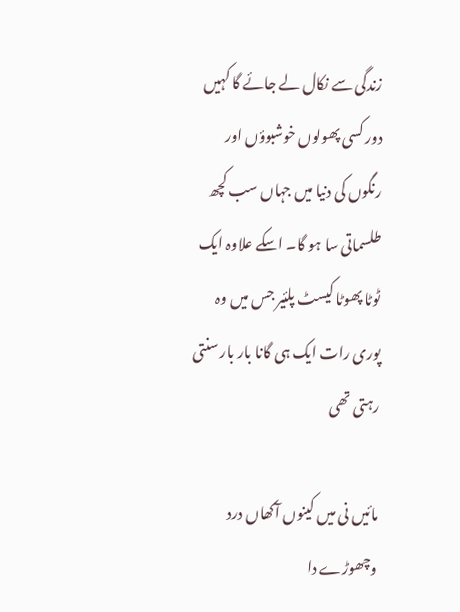زندگی سے نکال لے جائے گا کہیں دور کسی پھولوں خوشبوؤں اور رنگوں کی دنیا میں جہاں سب کچھ طلسماتی سا ہو گا۔ اسکے علاوہ ایک ٹوٹا پھوٹا کیسٹ پلئیر جس میں وہ پوری رات ایک ہی گانا بار بار سنتی رہتی تھی

مائیں نی میں کینوں آکھاں درد وچھوڑے دا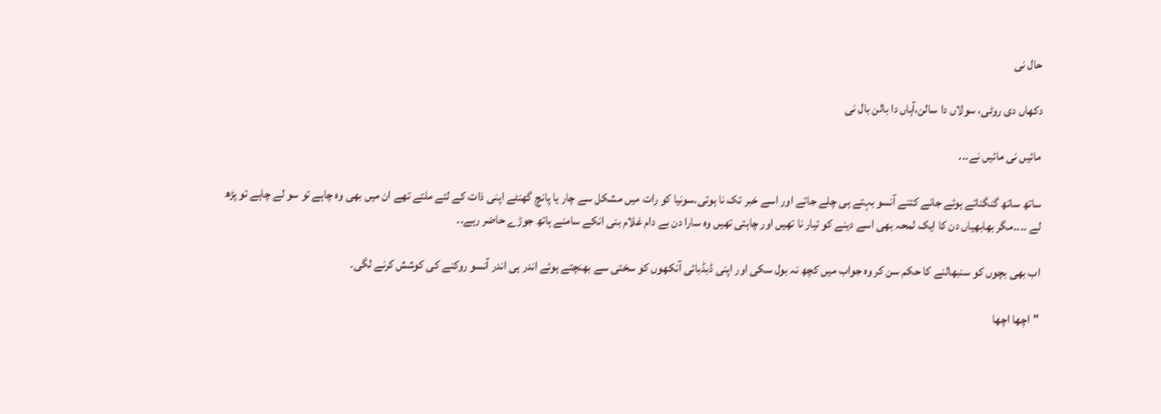حال نی

دکھاں دی روٹی، سولاں دا سالن،آہاں دا بالن بال نی

مائیں نی مائیں نے۔۔۔

ساتھ ساتھ گنگناتے ہوئے جانے کتنے آنسو بہتے ہی چلے جاتے اور اسے خبر تک نا ہوتی۔سونیا کو رات میں مشکل سے چار یا پانچ گھنٹے اپنی ذات کے لئے ملتے تھے ان میں بھی وہ چاہے تو سو لے چاہے تو پڑھ لے ۔۔۔۔مگر بھابھیاں دن کا ایک لمحہ بھی اسے دینے کو تیار نا تھیں اور چاہتی تھیں وہ سارا دن بے دام غلام بنی انکے سامنے ہاتھ جوڑے حاضر رہے۔۔

اب بھی بچوں کو سنبھالنے کا حکم سن کر وہ جواب میں کچھ نہ بول سکی اور اپنی ڈبڈبائی آنکھوں کو سختی سے بھنچتے ہوئے اندر ہی اندر آنسو روکنے کی کوشش کرنے لگی۔

"اچھا اچھا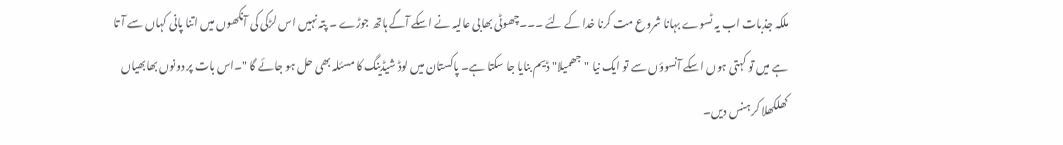ملکہ جذبات اب یہ ٹسوے بہانا شروع مت کرنا خدا کے لئے ۔۔۔چھوٹی بھابی عالیہ نے اسکے آگے ہاتھ جوڑے ۔ پتہ نہیں اس لڑکی کی آنکھوں میں اتنا پانی کہاں سے آ تا ہے میں تو کہتی ہوں اسکے آنسوؤں سے تو ایک نیا "جھمیلا" ڈیم بنایا جا سکتا ہے۔ پاکستان میں لوڈ شیڈینگ کا مسئلہ بھی حل ہو جائے گا "۔اس بات پر دونوں بھابھیاں کھلکھلا کر ہنس دیں۔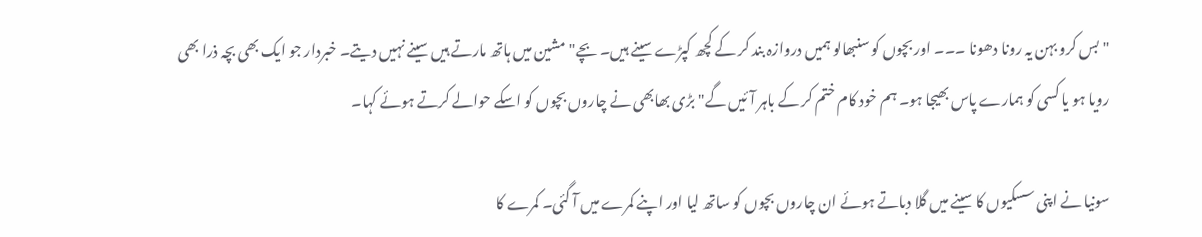"بس کرو بہن یہ رونا دھونا ۔۔۔ اور بچوں کو سنبھالو ہمیں دروازہ بند کر کے کچھ کپڑے سینے ہیں۔ بچے" مشین میں ہاتھ مارتے ہیں سینے نہیں دیتے۔ خبردار جو ایک بھی بچہ ذرا بھی رویا ہو یا کسی کو ہمارے پاس بھیجا ہو۔ ہم خود کام ختم کر کے باہر آئیں گے" بڑی بھابھی نے چاروں بچوں کو اسکے حوالے کرتے ہوئے کہا۔

سونیا نے اپنی سسکیوں کا سینے میں گلا دباتے ہوئے ان چاروں بچوں کو ساتھ لیا اور اپنے کمرے میں آ گئی۔ کمرے کا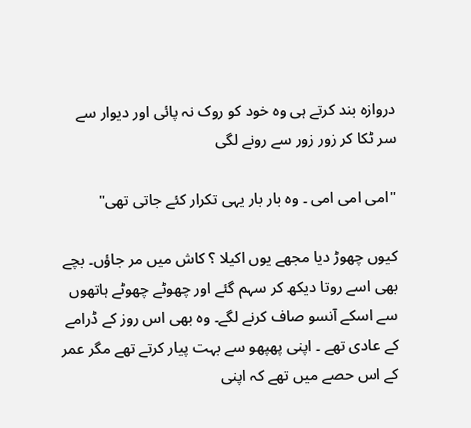دروازہ بند کرتے ہی وہ خود کو روک نہ پائی اور دیوار سے سر ٹکا کر زور زور سے رونے لگی

"امی امی امی ۔ وہ بار بار یہی تکرار کئے جاتی تھی"

کیوں چھوڑ دیا مجھے یوں اکیلا ؟ کاش میں مر جاؤں۔ بچے بھی اسے روتا دیکھ کر سہم گئے اور چھوٹے چھوٹے ہاتھوں سے اسکے آنسو صاف کرنے لگے۔ وہ بھی اس روز کے ڈرامے کے عادی تھے ۔ اپنی پھپھو سے بہت پیار کرتے تھے مگر عمر کے اس حصے میں تھے کہ اپنی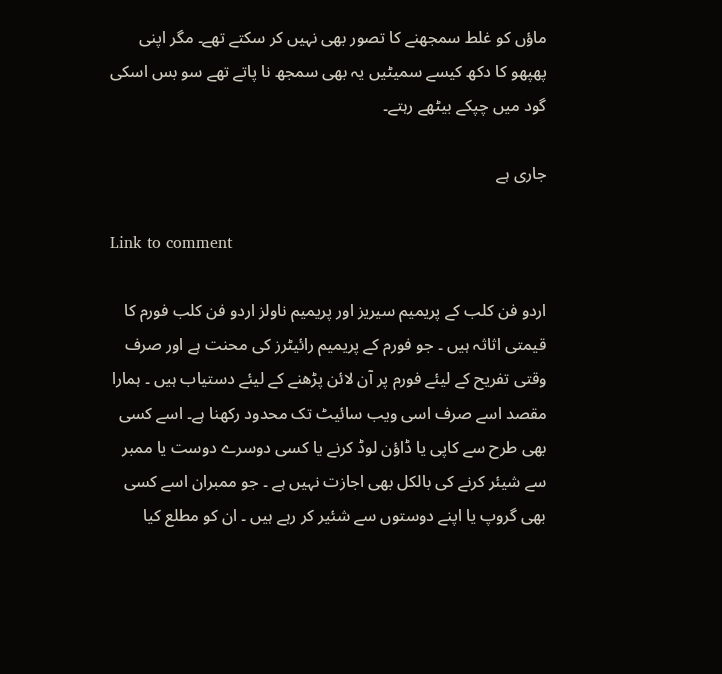ماؤں کو غلط سمجھنے کا تصور بھی نہیں کر سکتے تھے۔ مگر اپنی پھپھو کا دکھ کیسے سمیٹیں یہ بھی سمجھ نا پاتے تھے سو بس اسکی گود میں چپکے بیٹھے رہتے۔

جاری ہے

Link to comment

اردو فن کلب کے پریمیم سیریز اور پریمیم ناولز اردو فن کلب فورم کا قیمتی اثاثہ ہیں ۔ جو فورم کے پریمیم رائیٹرز کی محنت ہے اور صرف وقتی تفریح کے لیئے فورم پر آن لائن پڑھنے کے لیئے دستیاب ہیں ۔ ہمارا مقصد اسے صرف اسی ویب سائیٹ تک محدود رکھنا ہے۔ اسے کسی بھی طرح سے کاپی یا ڈاؤن لوڈ کرنے یا کسی دوسرے دوست یا ممبر سے شیئر کرنے کی بالکل بھی اجازت نہیں ہے ۔ جو ممبران اسے کسی بھی گروپ یا اپنے دوستوں سے شئیر کر رہے ہیں ۔ ان کو مطلع کیا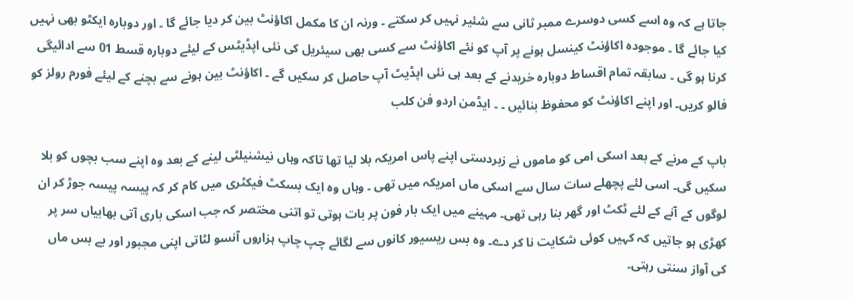جاتا ہے کہ وہ اسے کسی دوسرے ممبر ثانی سے شئیر نہیں کر سکتے ۔ ورنہ ان کا مکمل اکاؤنٹ بین کر دیا جائے گا ۔ اور دوبارہ ایکٹو بھی نہیں کیا جائے گا ۔ موجودہ اکاؤنٹ کینسل ہونے پر آپ کو نئے اکاؤنٹ سے کسی بھی سیئریل کی نئی اپڈیٹس کے لیئے دوبارہ قسط 01 سے ادائیگی کرنا ہو گی ۔ سابقہ تمام اقساط دوبارہ خریدنے کے بعد ہی نئی اپڈیٹ آپ حاصل کر سکیں گے ۔ اکاؤنٹ بین ہونے سے بچنے کے لیئے فورم رولز کو فالو کریں۔ اور اپنے اکاؤنٹ کو محفوظ بنائیں ۔ ۔ ایڈمن اردو فن کلب

باپ کے مرنے کے بعد اسکی امی کو ماموں نے زبردستی اپنے پاس امریکہ بلا لیا تھا تاکہ وہاں نیشنیلٹی لینے کے بعد وہ اپنے سب بچوں کو بلا سکیں گی۔ اسی لئے پچھلے سات سال سے اسکی ماں امریکہ میں تھی ۔ وہاں وہ ایک بسکٹ فیکٹری میں کام کر کہ پیسہ پیسہ جوڑ کر ان لوگوں کے آنے کے لئے ٹکٹ اور گھر بنا رہی تھی۔ مہینے میں ایک بار فون پر بات ہوتی تو اتنی مختصر کہ جب اسکی باری آتی بھابیاں سر پر کھڑی ہو جاتیں کہ کہیں کوئی شکایت نا کر دے۔ وہ بس ریسیور کانوں سے لگائے چپ چاپ ہزاروں آنسو لٹاتی اپنی مجبور اور بے بس ماں کی آواز سنتی رہتی۔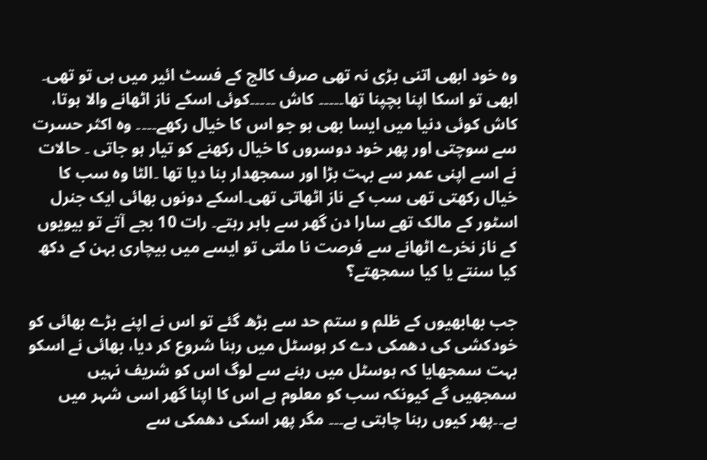وہ خود ابھی اتنی بڑی نہ تھی صرف کالج کے فسٹ ائیر میں ہی تو تھی۔ ابھی تو اسکا اپنا بچپنا تھا۔۔۔۔۔ کاش ۔۔۔۔۔کوئی اسکے ناز اٹھانے والا ہوتا، کاش کوئی دنیا میں ایسا بھی ہو جو اس کا خیال رکھے۔۔۔۔ وہ اکثر حسرت سے سوچتی اور پھر خود دوسروں کا خیال رکھنے کو تیار ہو جاتی ۔ حالات نے اسے اپنی عمر سے بہت بڑا اور سمجھدار بنا دیا تھا ۔الٹا وہ سب کا خیال رکھتی تھی سب کے ناز اٹھاتی تھی۔اسکے دونوں بھائی ایک جنرل اسٹور کے مالک تھے سارا دن گھر سے باہر رہتے۔ رات 10 بجے آتے تو بیویوں کے ناز نخرے اٹھانے سے فرصت نا ملتی تو ایسے میں بیچاری بہن کے دکھ کیا سنتے یا کیا سمجھتے؟

جب بھابھیوں کے ظلم و ستم حد سے بڑھ گئے تو اس نے اپنے بڑے بھائی کو خودکشی کی دھمکی دے کر ہوسٹل میں رہنا شروع کر دیا، بھائی نے اسکو بہت سمجھایا کہ ہوسٹل میں رہنے سے لوگ اس کو شریف نہیں سمجھیں گے کیونکہ سب کو معلوم ہے اس کا اپنا گھر اسی شہر میں ہے۔۔پھر کیوں رہنا چاہتی ہے۔۔۔ مگر پھر اسکی دھمکی سے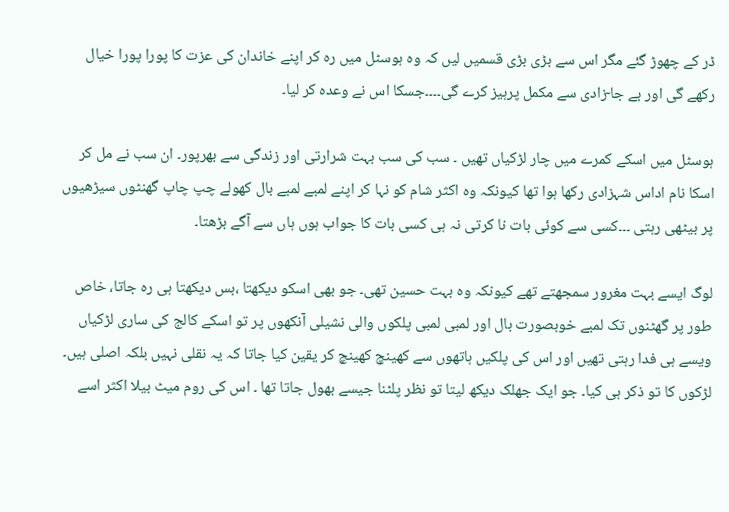ڈر کے چھوڑ گئے مگر اس سے بڑی بڑی قسمیں لیں کہ وہ ہوسٹل میں رہ کر اپنے خاندان کی عزت کا پورا پورا خیال رکھے گی اور بے جا ۤزادی سے مکمل پرہیز کرے گی۔۔۔۔جسکا اس نے وعدہ کر لیا۔

ہوسٹل میں اسکے کمرے میں چار لڑکیاں تھیں ۔ سب کی سب بہت شرارتی اور زندگی سے بھرپور۔ ان سب نے مل کر اسکا نام اداس شہزادی رکھا ہوا تھا کیونکہ وہ اکثر شام کو نہا کر اپنے لمبے لمبے بال کھولے چپ چاپ گھنٹوں سیڑھیوں پر بیٹھی رہتی ۔۔۔کسی سے کوئی بات نا کرتی نہ ہی کسی بات کا جواب ہوں ہاں سے آگے بڑھتا۔

لوگ ایسے بہت مغرور سمجھتے تھے کیونکہ وہ بہت حسین تھی۔ جو بھی اسکو دیکھتا ،بس دیکھتا ہی رہ جاتا، خاص طور پر گھٹنوں تک لمبے خوبصورت بال اور لمبی لمبی پلکوں والی نشیلی آنکھوں پر تو اسکے کالج کی ساری لڑکیاں ویسے ہی فدا رہتی تھیں اور اس کی پلکیں ہاتھوں سے کھینچ کھینچ کر یقین کیا جاتا کہ یہ نقلی نہیں بلکہ اصلی ہیں۔ لڑکوں کا تو ذکر ہی کیا۔ جو ایک جھلک دیکھ لیتا تو نظر پلٹنا جیسے بھول جاتا تھا ۔ اس کی روم میٹ بیلا اکثر اسے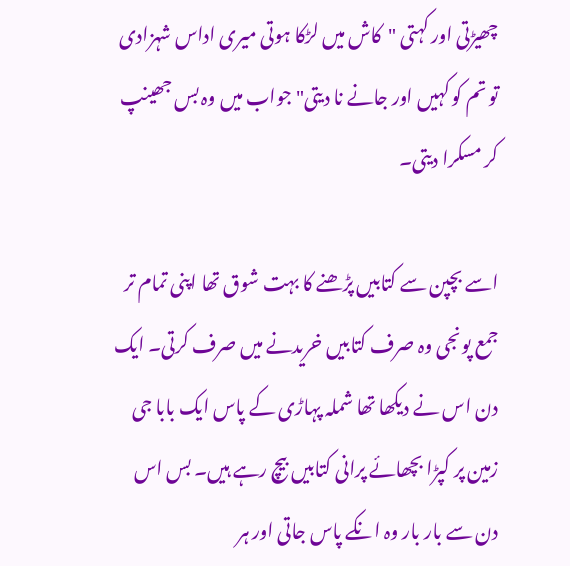چھیڑتی اور کہتی "کاش میں لڑکا ہوتی میری اداس شہزادی تو تم کو کہیں اور جانے نا دیتی" جواب میں وہ بس جھینپ کر مسکرا دیتی۔

اسے بچپن سے کتابیں پڑھنے کا بہت شوق تھا اپنی تمام تر جمع پونجی وہ صرف کتابیں خریدنے میں صرف کرتی۔ ایک دن اس نے دیکھا تھا شملہ پہاڑی کے پاس ایک بابا جی زمین پر کپڑا بچھائے پرانی کتابیں بیچ رہے ہیں۔ بس اس دن سے بار بار وہ انکے پاس جاتی اور ہر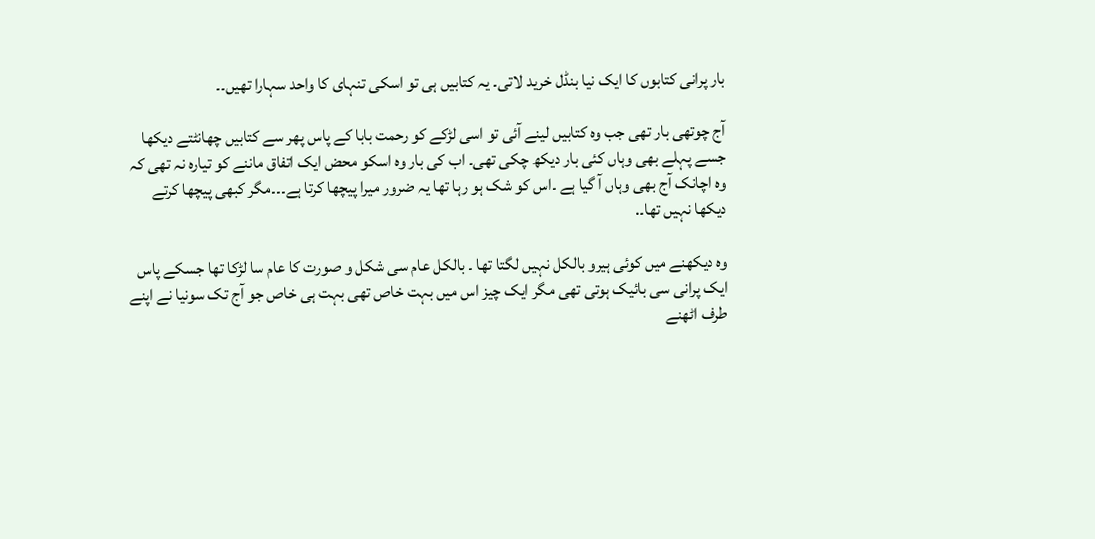بار پرانی کتابوں کا ایک نیا بنڈل خرید لاتی۔ یہ کتابیں ہی تو اسکی تنہای کا واحد سہارا تھیں۔۔

آج چوتھی بار تھی جب وہ کتابیں لینے آئی تو اسی لڑکے کو رحمت بابا کے پاس پھر سے کتابیں چھانٹتے دیکھا جسے پہلے بھی وہاں کئی بار دیکھ چکی تھی۔ اب کی بار وہ اسکو محض ایک اتفاق ماننے کو تیارہ نہ تھی کہ وہ اچانک آج بھی وہاں آ گیا ہے ۔اس کو شک ہو رہا تھا یہ ضرور میرا پیچھا کرتا ہے۔۔۔مگر کبھی پیچھا کرتے دیکھا نہیں تھا۔.

وہ دیکھنے میں کوئی ہیرو بالکل نہیں لگتا تھا ۔ بالکل عام سی شکل و صورت کا عام سا لڑکا تھا جسکے پاس ایک پرانی سی بائیک ہوتی تھی مگر ایک چیز اس میں بہت خاص تھی بہت ہی خاص جو آج تک سونیا نے اپنے طرف اٹھنے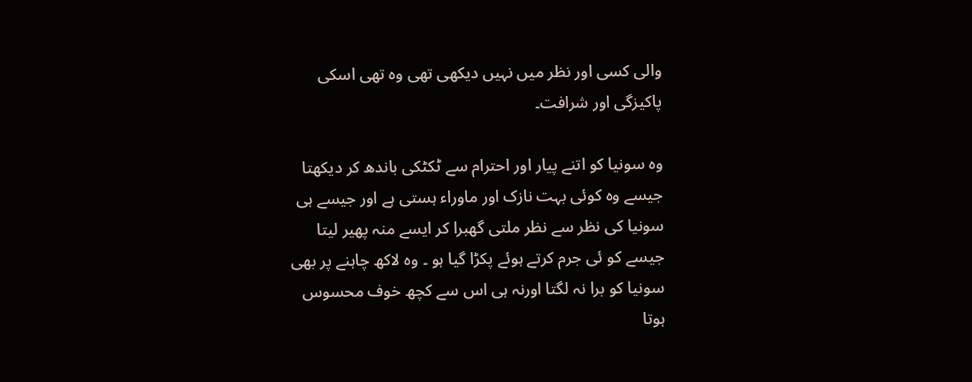والی کسی اور نظر میں نہیں دیکھی تھی وہ تھی اسکی پاکیزگی اور شرافت۔

وہ سونیا کو اتنے پیار اور احترام سے ٹکٹکی باندھ کر دیکھتا جیسے وہ کوئی بہت نازک اور ماوراء ہستی ہے اور جیسے ہی سونیا کی نظر سے نظر ملتی گھبرا کر ایسے منہ پھیر لیتا جیسے کو ئی جرم کرتے ہوئے پکڑا گیا ہو ۔ وہ لاکھ چاہنے پر بھی سونیا کو برا نہ لگتا اورنہ ہی اس سے کچھ خوف محسوس ہوتا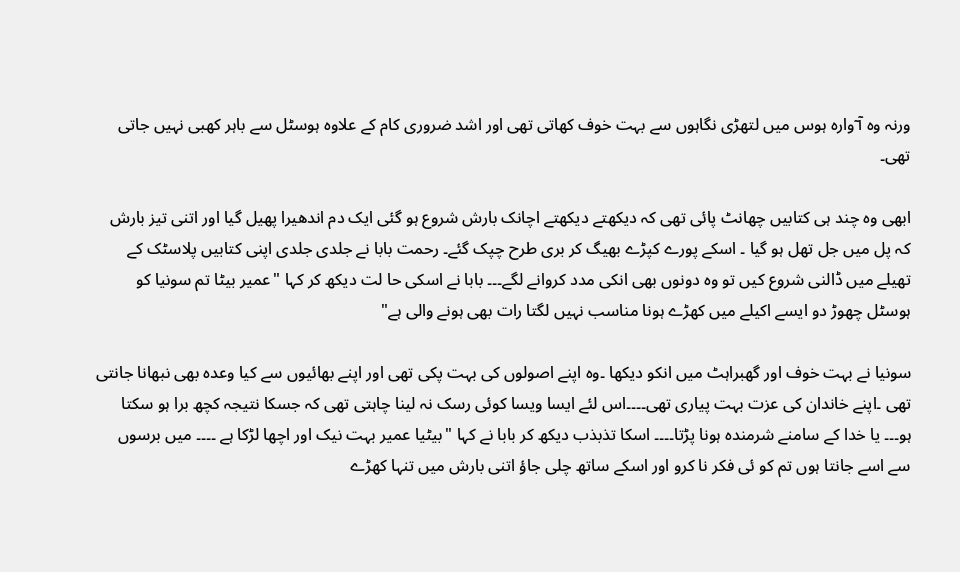ورنہ وہ آ ۤوارہ ہوس میں لتھڑی نگاہوں سے بہت خوف کھاتی تھی اور اشد ضروری کام کے علاوہ ہوسٹل سے باہر کھبی نہیں جاتی تھی۔

ابھی وہ چند ہی کتابیں چھانٹ پائی تھی کہ دیکھتے دیکھتے اچانک بارش شروع ہو گئی ایک دم اندھیرا پھیل گیا اور اتنی تیز بارش کہ پل میں جل تھل ہو گیا ۔ اسکے پورے کپڑے بھیگ کر بری طرح چپک گئے۔ رحمت بابا نے جلدی جلدی اپنی کتابیں پلاسٹک کے تھیلے میں ڈالنی شروع کیں تو وہ دونوں بھی انکی مدد کروانے لگے۔۔۔ بابا نے اسکی حا لت دیکھ کر کہا "عمیر بیٹا تم سونیا کو ہوسٹل چھوڑ دو ایسے اکیلے میں کھڑے ہونا مناسب نہیں لگتا رات بھی ہونے والی ہے"

سونیا نے بہت خوف اور گھبراہٹ میں انکو دیکھا ۔وہ اپنے اصولوں کی بہت پکی تھی اور اپنے بھائیوں سے کیا وعدہ بھی نبھانا جانتی تھی ۔اپنے خاندان کی عزت بہت پیاری تھی۔۔۔۔اس لئے ایسا ویسا کوئی رسک نہ لینا چاہتی تھی کہ جسکا نتیجہ کچھ برا ہو سکتا ہو۔۔۔ یا خدا کے سامنے شرمندہ ہونا پڑتا۔۔۔۔ اسکا تذبذب دیکھ کر بابا نے کہا "بیٹیا عمیر بہت نیک اور اچھا لڑکا ہے ۔۔۔۔ میں برسوں سے اسے جانتا ہوں تم کو ئی فکر نا کرو اور اسکے ساتھ چلی جاؤ اتنی بارش میں تنہا کھڑے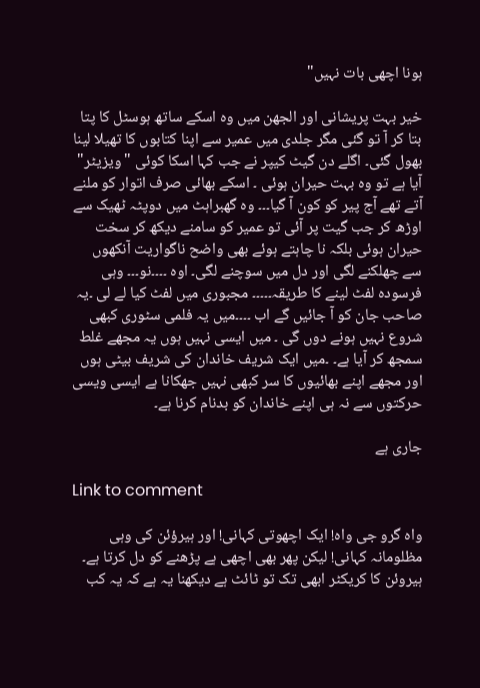ہونا اچھی بات نہیں"

خیر بہت پریشانی اور الجھن میں وہ اسکے ساتھ ہوسٹل کا پتا بتا کر آ تو گئی مگر جلدی میں عمیر سے اپنا کتابوں کا تھیلا لینا بھول گئی۔ اگلے دن گیٹ کیپر نے جب کہا اسکا کوئی "ویزیٹر" آیا ہے تو وہ بہت حیران ہوئی ۔ اسکے بھائی صرف اتوار کو ملنے آتے تھے آج پیر کو کون آ گیا۔۔۔ وہ گھبراہٹ میں دوپٹہ ٹھیک سے اوڑھ کر جب گیت پر آئی تو عمیر کو سامنے دیکھ کر سخت حیران ہوئی بلکہ نا چاہتے ہوئے بھی واضح ناگواریت آنکھوں سے چھلکنے لگی اور دل میں سوچنے لگی۔ اوہ ۔۔۔۔نو۔۔۔ وہی فرسودہ لفٹ لینے کا طریقہ۔۔۔۔۔ مجبوری میں لفٹ کیا لے لی ۔یہ صاحب جان کو آ جائیں گے اب ۔۔۔۔میں یہ فلمی سٹوری کبھی شروع نہیں ہونے دوں گی ۔ میں ایسی نہیں ہوں یہ مجھے غلط سمجھ کر آیا ہے۔ ۔میں ایک شریف خاندان کی شریف بیٹی ہوں اور مجھے اپنے بھائیوں کا سر کبھی نہیں جھکانا ہے ایسی ویسی حرکتوں سے نہ ہی اپنے خاندان کو بدنام کرنا ہے۔

جاری ہے

Link to comment

واہ گرو جی واہ! ایک اچھوتی کہانی! اور ہیرؤئن کی وہی مظلومانہ کہانی! لیکن پھر بھی اچھی ہے پڑھنے کو دل کرتا ہے۔ ہیروئن کا کریکٹر ابھی تک تو ٹائٹ ہے دیکھنا یہ ہے کہ یہ کب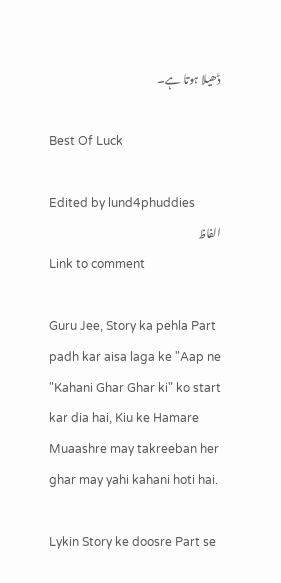ڈھیلا ہوتا ہے۔

Best Of Luck

Edited by lund4phuddies
الفاظ
Link to comment

Guru Jee, Story ka pehla Part padh kar aisa laga ke "Aap ne "Kahani Ghar Ghar ki" ko start kar dia hai, Kiu ke Hamare Muaashre may takreeban her ghar may yahi kahani hoti hai.

Lykin Story ke doosre Part se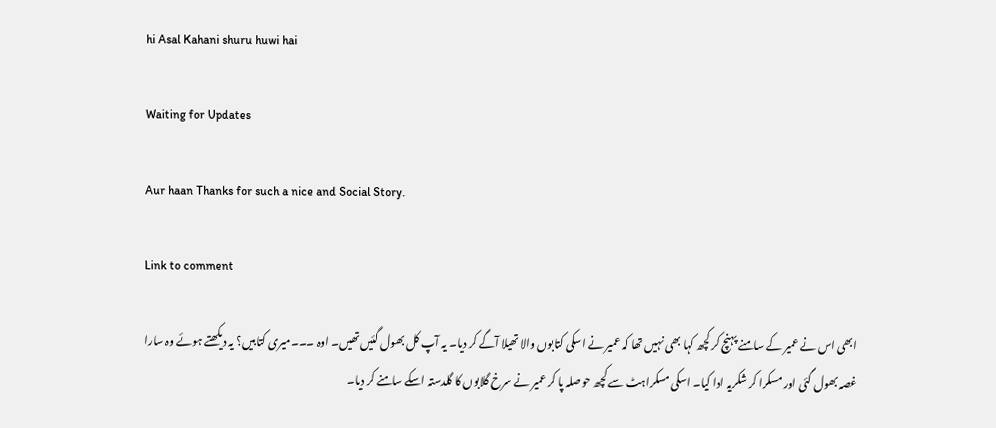hi Asal Kahani shuru huwi hai

Waiting for Updates

Aur haan Thanks for such a nice and Social Story.

Link to comment

ابھی اس نے عمیر کے سامنے پہنچ کر کچھ کہا بھی نہیں تھا کہ عمیر نے اسکی کتابوں والا تھیلا آگے کر دیا۔ یہ آپ کل بھول گئیں تھیں۔ اوہ ۔۔۔میری کتابیں؟ یہ دیکھتے ہوئے وہ سارا غصہ بھول گئی اور مسکرا کر شکریہ ادا کیا۔ اسکی مسکراہٹ سے کچھ حوصلہ پا کر عمیر نے سرخ گلابوں کا گلدستہ اسکے سامنے کر دیا۔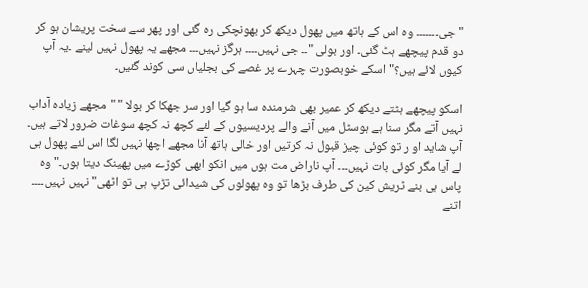"جی۔۔۔۔۔۔۔ وہ اس کے ہاتھ میں پھول دیکھ کر بھونچکی رہ گئی اور پھر سے سخت پریشان ہو کر دو قدم پیچھے ہٹ گئی۔ اور بولی "۔۔ جی نہیں۔۔۔۔ ہرگز نہیں۔۔۔ مجھے یہ پھول نہیں لینے ۔یہ آپ کیوں لائے ہیں؟" اسکے خوبصورت چہرے پر غصے کی بجلیاں سی کوند گئیں۔

اسکو پیچھے ہٹتے دیکھ کر عمیر بھی شرمندہ سا ہو گیا اور سر جھکا کر بولا " "مجھے زیادہ آداب نہیں آتے مگر سنا ہے ہوسٹل میں آنے والے پردیسیوں کے لئے کچھ نہ کچھ سوغات ضرور لاتے ہیں۔ آپ شاید او ر تو کوئی چیز قبول نہ کرتیں اور خالی ہاتھ آنا مجھے اچھا نہیں لگا اس لئے پھول ہی لے آیا مگر کوئی بات نہیں۔۔۔ آپ ناراض مت ہوں میں انکو ابھی کوڑے میں پھینک دیتا ہوں۔" وہ پاس ہی بنے ٹریش کین کی طرف بڑھا تو وہ پھولوں کی شیدائی تڑپ ہی تو اٹھی" نہیں نہیں۔۔۔۔ اتنے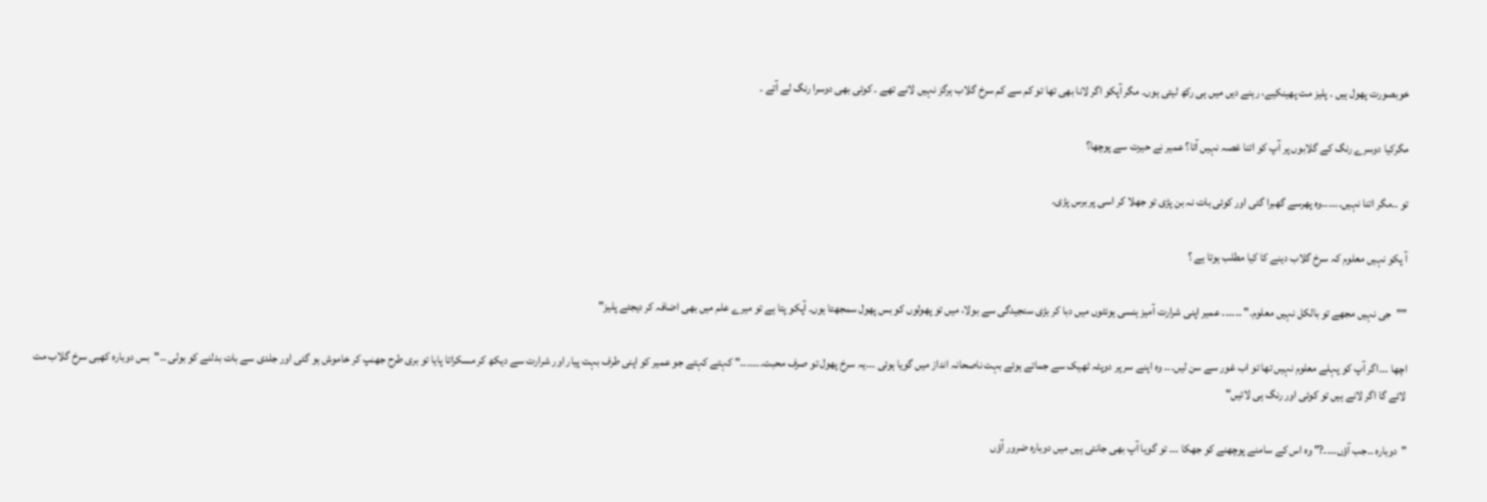خوبصورت پھول ہیں ۔ پلیز مت پھینکیے، رہنے دیں میں ہی رکھ لیتی ہوں۔ مگر آپکو اگر لانا بھی تھا تو کم سے کم سرخ گلاب ہرگز نہیں لانے تھے ۔ کوئی بھی دوسرا رنگ لے آتے ۔

مگرکیا دوسرے رنگ کے گلابوں پر آۤپ کو اتنا غصہ نہیں آتا؟ عمیر نے حیرت سے پوچھا؟

تو ۔۔مگر اتنا نہیں۔۔۔۔۔۔وہ پھرسے گھبرا گئی اور کوئی بات نہ بن پڑی تو جھلا کر اسی پر برس پڑی۔

آ پکو نہیں معلوم کہ سرخ گلاب دینے کا کیا مطلب ہوتا ہے ؟

""جی نہیں مجھے تو بالکل نہیں معلوم۔" ۔۔۔۔۔۔ عمیر اپنی شرارت آمیز ہنسی ہونٹوں میں دبا کر بڑی سنجیدگی سے بولا، میں تو پھولوں کو بس پھول سمجھتا ہوں۔ آپکو پتا ہے تو میرے علم میں بھی اضافہ کر دیجئے پلیز"

اچھا ۔۔۔اگر آپ کو پہلے معلوم نہیں تھا تو اب غور سے سن لیں۔۔۔ وہ اپنے سر پر دوپٹہ ٹھیک سے جماتے ہوئے بہت ناصحانہ انداز میں گویا ہوئی ۔۔۔یہ سرخ پھول تو صرف محبت۔۔۔۔۔۔۔" کہتے کہتے جو عمیر کو اپنی طرف بہت پیار اور شرارت سے دیکھ کر مسکراتا پایا تو بری طرح جھنپ کر خاموش ہو گئی اور جلدی سے بات بدلنے کو بولی ۔۔"بس دوبارہ کھبی سرخ گلاب مت لائے گا اگر لانے ہیں تو کوئی اور رنگ ہی لائیں"

"دوبارہ ۔۔جب آؤں۔۔۔۔?" وہ اس کے سامنے پوچھنے کو جھکا ۔۔۔ تو گویا آپ بھی جانتی ہیں میں دوبارہ ضرور آؤں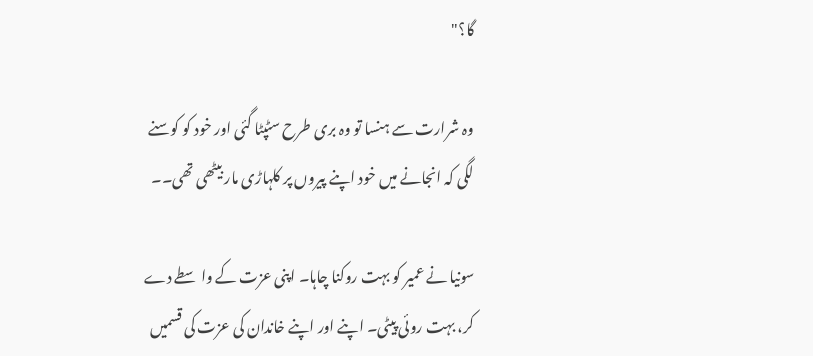گا؟"

وہ شرارت سے ہنسا تو وہ بری طرح سٹپٹا گئی اور خود کو کوسنے لگی کہ انجانے میں خود اپنے پیروں پر کلہاڑی مار بیٹھی تھی۔۔

سونیا نے عمیر کو بہت روکنا چاہا۔ اپنی عزت کے واسطے دے کر، بہت روئی پیٹی۔ اپنے اور اپنے خاندان کی عزت کی قسمیں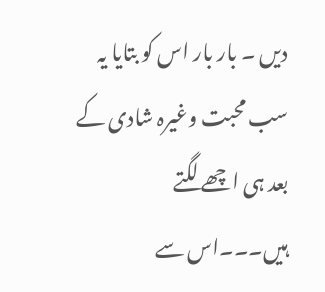دیں ۔ بار بار اس کو بتایا یہ سب محبت وغیرہ شادی کے بعد ہی اچھے لگتے ہیں۔۔۔اس سے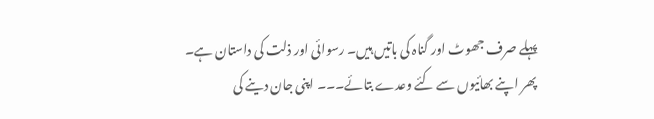پہلے صرف جھوٹ اور گناہ کی باتیں ہیں۔ رسوائی اور ذلت کی داستان ہے۔ پھر اپنے بھائیوں سے کئے وعدے بتائے۔۔۔ اپنی جان دینے کی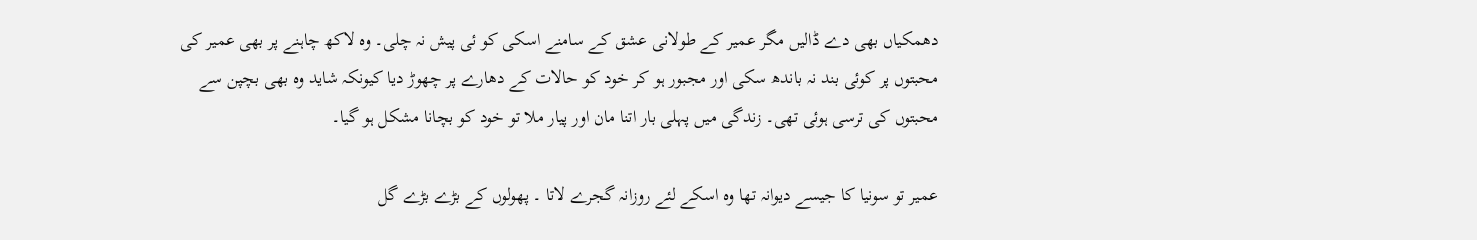دھمکیاں بھی دے ڈالیں مگر عمیر کے طولانی عشق کے سامنے اسکی کو ئی پیش نہ چلی۔ وہ لاکھ چاہنے پر بھی عمیر کی محبتوں پر کوئی بند نہ باندھ سکی اور مجبور ہو کر خود کو حالات کے دھارے پر چھوڑ دیا کیونکہ شاید وہ بھی بچپن سے محبتوں کی ترسی ہوئی تھی۔ زندگی میں پہلی بار اتنا مان اور پیار ملا تو خود کو بچانا مشکل ہو گیا۔

عمیر تو سونیا کا جیسے دیوانہ تھا وہ اسکے لئے روزانہ گجرے لاتا ۔ پھولوں کے بڑے بڑے گل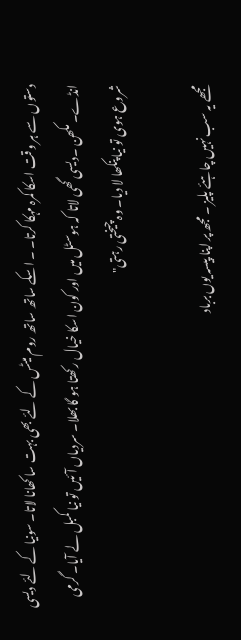دستوں سے ہر وقت اسکا کمرہ مہکا کرتا۔ ۔ اسکے ساتھ ساتھ روم میٹس کے لئے بھی بہت سا کھانا لاتا۔ سونیا کے لئے دیسی انڈے۔ مکھن ۔دیسی گھی لاتا کہ ہوسٹل میں اور کون اسکا خیال رکھتا ہو گا بھلا۔ سردیاں آئیں تو نیا کمبل لے آیا۔ گرمی شروع ہوی تو نیا پنکھا لا دیا۔ وہ چیختی رہتی"

مجھے یہ سب نہیں چاہئے پلیز ۔ مجھ پر اپنا پیسہ یوں برباد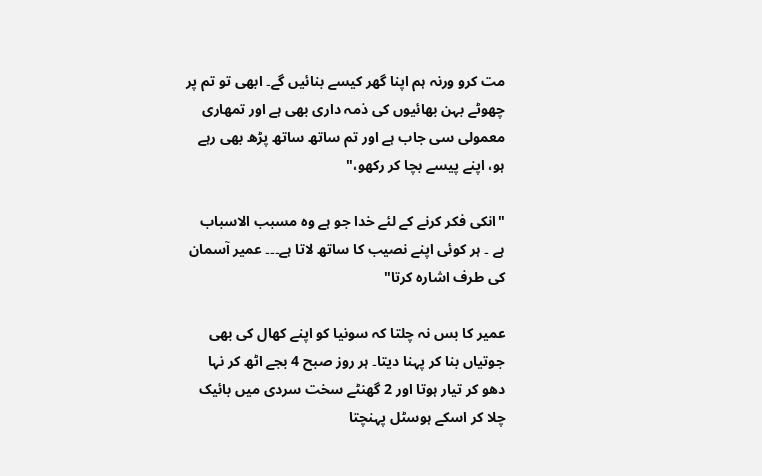مت کرو ورنہ ہم اپنا گھر کیسے بنائیں گے۔ ابھی تو تم پر چھوٹے بہن بھائیوں کی ذمہ داری بھی ہے اور تمھاری معمولی سی جاب ہے اور تم ساتھ ساتھ پڑھ بھی رہے ہو، اپنے پیسے بچا کر رکھو،"

"انکی فکر کرنے کے لئے خدا جو ہے وہ مسبب الاسباب ہے ۔ ہر کوئی اپنے نصیب کا ساتھ لاتا ہے۔۔۔ عمیر آسمان کی طرف اشارہ کرتا"

عمیر کا بس نہ چلتا کہ سونیا کو اپنے کھال کی بھی جوتیاں بنا کر پہنا دیتا۔ ہر روز صبح 4 بجے اٹھ کر نہا دھو کر تیار ہوتا اور 2 گھنٹے سخت سردی میں بائیک چلا کر اسکے ہوسٹل پہنچتا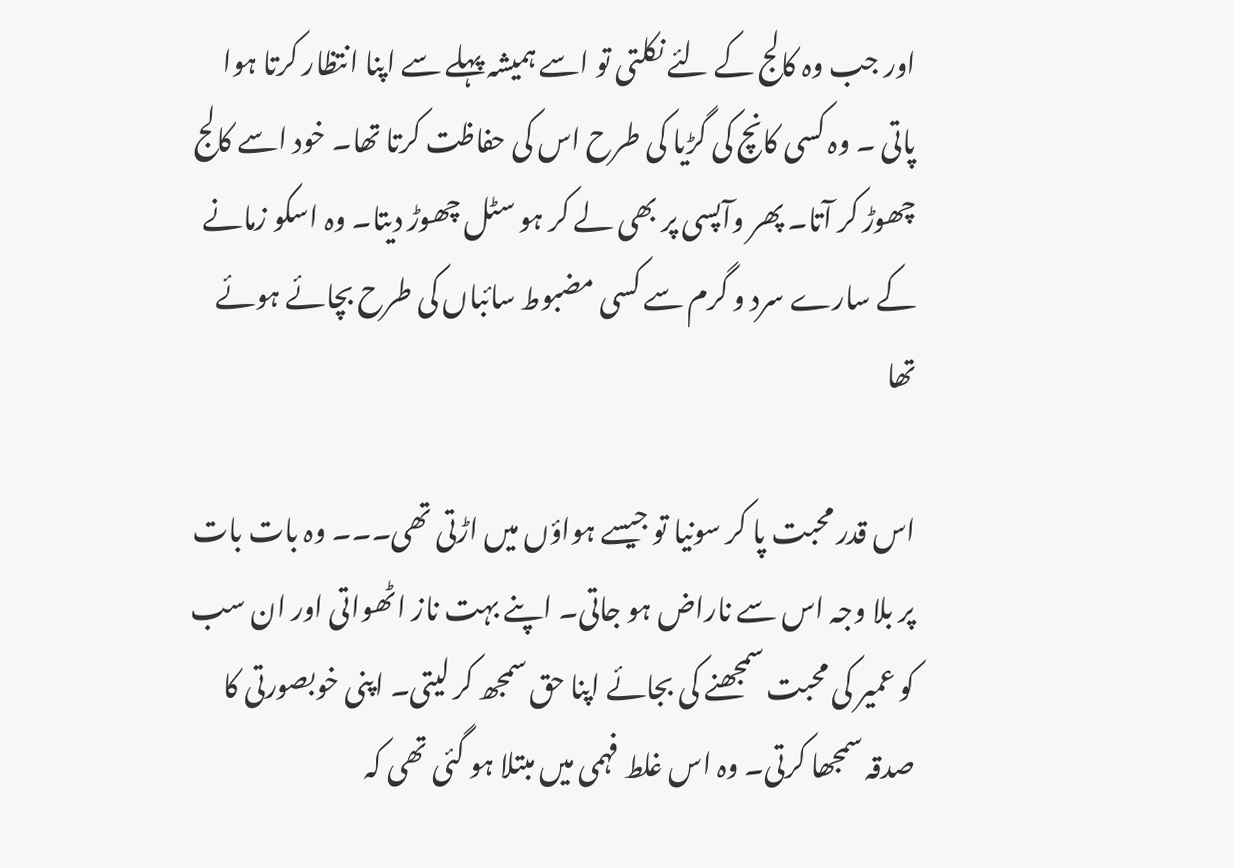اور جب وہ کالج کے لئے نکلتی تو اسے ہمیشہ پہلے سے اپنا انتظار کرتا ہوا پاتی ۔ وہ کسی کانچ کی گڑیا کی طرح اس کی حفاظت کرتا تھا۔ خود اسے کالج چھوڑ کر آتا۔ پھر وآپسی پر بھی لے کر ہو سٹل چھوڑ دیتا۔ وہ اسکو زمانے کے سارے سرد و گرم سے کسی مضبوط سائباں کی طرح بچائے ہوئے تھا

اس قدر محبت پا کر سونیا تو جیسے ہواؤں میں اڑتی تھی۔۔۔ وہ بات بات پر بلا وجہ اس سے ناراض ہو جاتی۔ اپنے بہت ناز اٹھواتی اور ان سب کو عمیر کی محبت سمجھنے کی بجائے اپنا حق سمجھ کر لیتی۔ اپنی خوبصورتی کا صدقہ سمجھا کرتی۔ وہ اس غلط فہمی میں مبتلا ہو گئی تھی کہ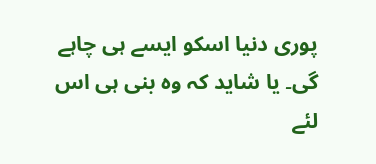پوری دنیا اسکو ایسے ہی چاہے گی۔ یا شاید کہ وہ بنی ہی اس لئے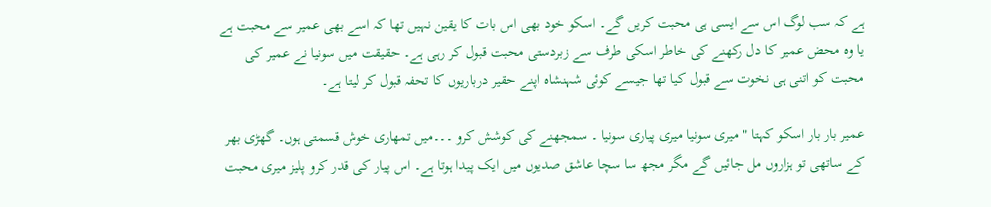ہے کہ سب لوگ اس سے ایسی ہی محبت کریں گے۔ اسکو خود بھی اس بات کا یقین نہیں تھا کہ اسے بھی عمیر سے محبت ہے یا وہ محض عمیر کا دل رکھنے کی خاطر اسکی طرف سے زبردستی محبت قبول کر رہی ہے۔ حقیقت میں سونیا نے عمیر کی محبت کو اتنی ہی نخوت سے قبول کیا تھا جیسے کوئی شہنشاہ اپنے حقیر درباریوں کا تحفہ قبول کر لیتا ہے۔

عمیر بار بار اسکو کہتا " میری سونیا میری پیاری سونیا ۔ سمجھنے کی کوشش کرو ۔۔۔میں تمھاری خوش قسمتی ہوں۔ گھڑی بھر کے ساتھی تو ہزاروں مل جائیں گے مگر مجھ سا سچا عاشق صدیوں میں ایک پیدا ہوتا ہے۔ اس پیار کی قدر کرو پلیز میری محبت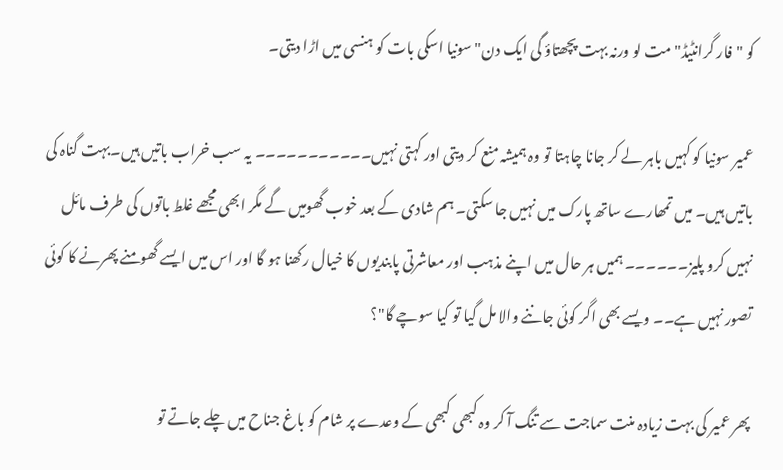کو "فار گرانٹیڈ" مت لو ورنہ بہت پچھتاؤ گی ایک دن" سونیا اسکی بات کو ہنسی میں اڑا دیتی۔

عمیر سونیا کو کہیں باہر لے کر جانا چاہتا تو وہ ہمیشہ منع کر دیتی اور کہتی نہیں۔۔۔۔۔۔۔۔۔۔۔ یہ سب خراب باتیں ہیں۔بہت گناہ کی باتیں ہیں۔ میں تمھارے ساتھ پارک میں نہیں جا سکتی۔ ہم شادی کے بعد خوب گھومیں گے مگر ابھی مجھے غلط باتوں کی طرف مائل نہیں کرو پلیز۔۔۔۔۔۔ ہمیں ہر حال میں اپنے مذہب اور معاشرتی پابندیوں کا خیال رکھنا ہو گا اور اس میں ایسے گھومنے پھرنے کا کوئی تصور نہیں ہے۔۔ ویسے بھی اگر کوئی جاننے والا مل گیا تو کیا سوچے گا"؟

پھر عمیر کی بہت زیادہ منت سماجت سے تنگ آ کر وہ کبھی کبھی کے وعدے پر شام کو باغ جناح میں چلے جاتے تو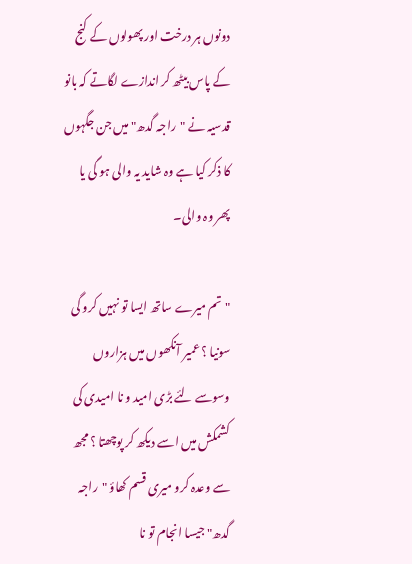دونوں ہر درخت اور پھولوں کے کنج کے پاس بیٹھ کر اندازے لگاتے کہ بانو قدسیہ نے "راجہ گدھ" میں جن جگہوں کا ذکر کیا ہے وہ شاید یہ والی ہو گی یا پھر وہ والی۔

"تم میرے ساتھ ایسا تو نہیں کرو گی سونیا ؟ عمیر آنکھوں میں ہزاروں وسوسے لئے بڑی امید و نا امیدی کی کشمکش میں اسے دیکھ کر پوچھتا ؟ مجھ سے وعدہ کرو میری قسم کھاؤ "راجہ گدھ" جیسا انجام تو نا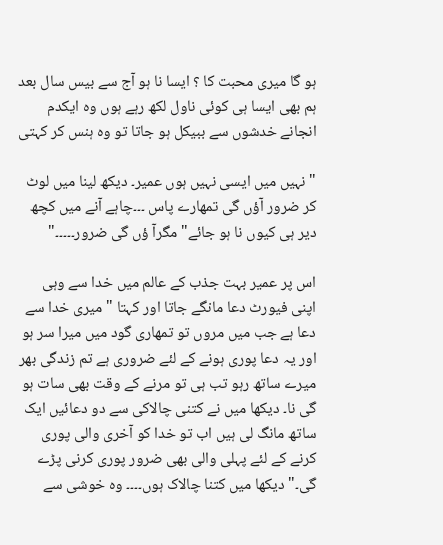ہو گا میری محبت کا ؟ ایسا نا ہو آج سے بیس سال بعد ہم بھی ایسا ہی کوئی ناول لکھ رہے ہوں وہ ایکدم انجانے خدشوں سے ببیکل ہو جاتا تو وہ ہنس کر کہتی

"نہیں میں ایسی نہیں ہوں عمیر۔ دیکھ لینا میں لوٹ کر ضرور آؤں گی تمھارے پاس ۔۔۔چاہے آنے میں کچھ دیر ہی کیوں نا ہو جائے" مگرآ ؤں گی ضرور۔۔۔۔۔"

اس پر عمیر بہت جذب کے عالم میں خدا سے وہی اپنی فیورٹ دعا مانگے جاتا اور کہتا " میری خدا سے دعا ہے جب میں مروں تو تمھاری گود میں میرا سر ہو اور یہ دعا پوری ہونے کے لئے ضروری ہے تم زندگی بھر میرے ساتھ رہو تب ہی تو مرنے کے وقت بھی سات ہو گی نا۔ دیکھا میں نے کتنی چالاکی سے دو دعائیں ایک ساتھ مانگ لی ہیں اب تو خدا کو آخری والی پوری کرنے کے لئے پہلی والی بھی ضرور پوری کرنی پڑے گی۔" دیکھا میں کتنا چالاک ہوں۔۔۔۔ وہ خوشی سے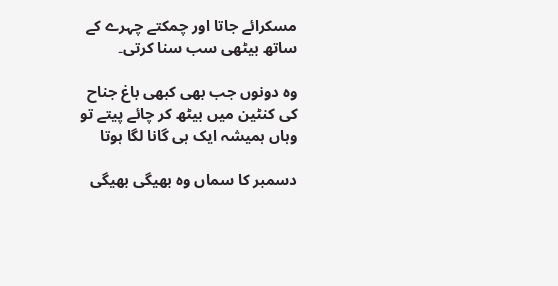مسکرائے جاتا اور چمکتے چہرے کے ساتھ بیٹھی سب سنا کرتی۔

وہ دونوں جب بھی کبھی باغ جناح کی کنٹین میں بیٹھ کر چائے پیتے تو وہاں ہمیشہ ایک ہی گانا لگا ہوتا

دسمبر کا سماں وہ بھیگی بھیگی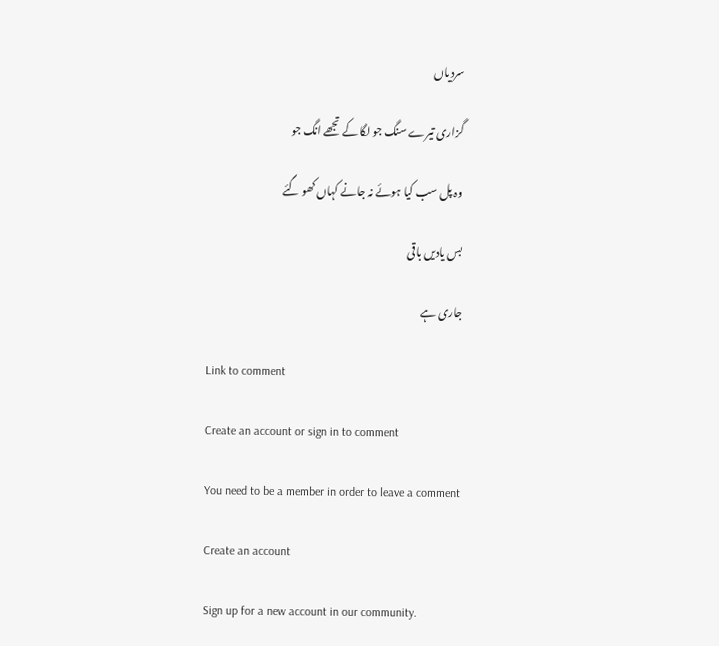سردیاں

گزاری تیرے سنگ جو لگا کے تجھے انگ جو

وہ پل سب کیا ہوئے نہ جانے کہاں کھو گئے

بس یادیں باقی

جاری ہے

Link to comment

Create an account or sign in to comment

You need to be a member in order to leave a comment

Create an account

Sign up for a new account in our community.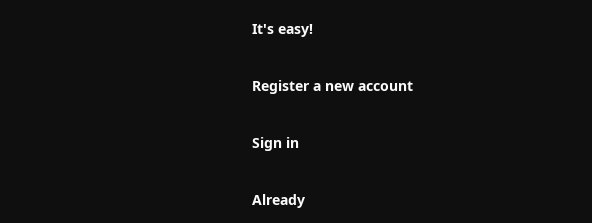It's easy!

Register a new account

Sign in

Already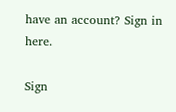have an account? Sign in here.

Sign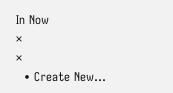In Now
×
×
  • Create New...